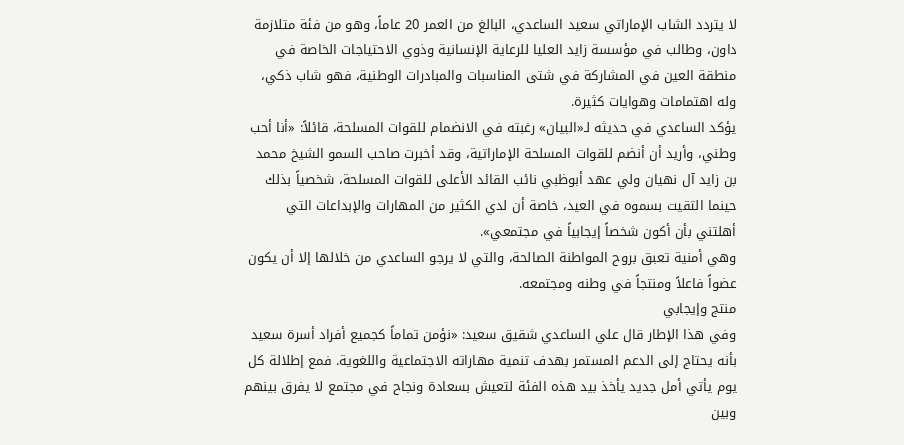لا يتردد الشاب الإماراتي سعيد الساعدي، البالغ من العمر 20 عاماً، وهو من فئة متلازمة داون، وطالب في مؤسسة زايد العليا للرعاية الإنسانية وذوي الاحتياجات الخاصة في منطقة العين في المشاركة في شتى المناسبات والمبادرات الوطنية، فهو شاب ذكي، وله اهتمامات وهوايات كثيرة.
يؤكد الساعدي في حديثه لـ«البيان» رغبته في الانضمام للقوات المسلحة، قائلاً: «أنا أحب وطني، وأريد أن أنضم للقوات المسلحة الإماراتية، وقد أخبرت صاحب السمو الشيخ محمد بن زايد آل نهيان ولي عهد أبوظبي نائب القائد الأعلى للقوات المسلحة، شخصياً بذلك حينما التقيت بسموه في العيد، خاصة أن لدي الكثير من المهارات والإبداعات التي أهلتني بأن أكون شخصاً إيجابياً في مجتمعي».
وهي أمنية تعبق بروح المواطنة الصالحة، والتي لا يرجو الساعدي من خلالها إلا أن يكون عضواً فاعلاً ومنتجاً في وطنه ومجتمعه.
منتج وإيجابي
وفي هذا الإطار قال علي الساعدي شقيق سعيد: «نؤمن تماماً كجميع أفراد أسرة سعيد بأنه يحتاج إلى الدعم المستمر بهدف تنمية مهاراته الاجتماعية واللغوية. فمع إطلالة كل يوم يأتي أمل جديد يأخذ بيد هذه الفئة لتعيش بسعادة ونجاح في مجتمع لا يفرق بينهم وبين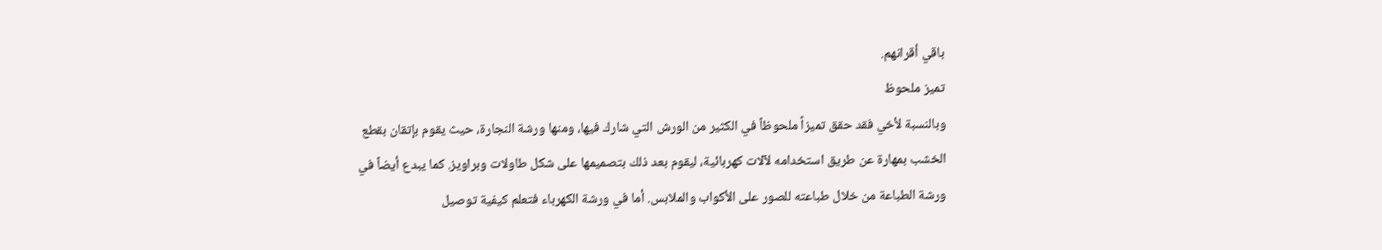باقي أقرانهم.
تميز ملحوظ
وبالنسبة لأخي فقد حقق تميزاً ملحوظاً في الكثير من الورش التي شارك فيها، ومنها ورشة النجارة، حيث يقوم بإتقان بقطع الخشب بمهارة عن طريق استخدامه لآلات كهربائية، ليقوم بعد ذلك بتصميمها على شكل طاولات وبراويز. كما يبدع أيضاً في ورشة الطباعة من خلال طباعته للصور على الأكواب والملابس. أما في ورشة الكهرباء فتعلم كيفية توصيل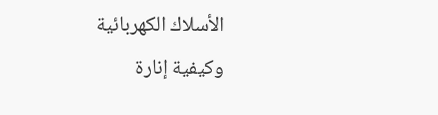الأسلاك الكهربائية وكيفية إنارة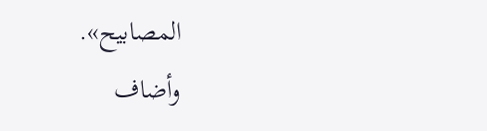المصابيح».
وأضاف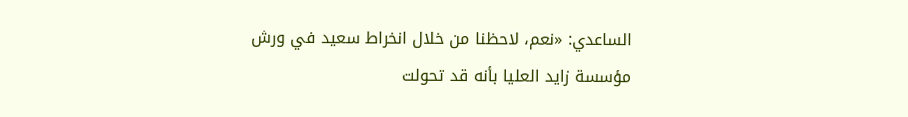الساعدي: «نعم، لاحظنا من خلال انخراط سعيد في ورش مؤسسة زايد العليا بأنه قد تحولت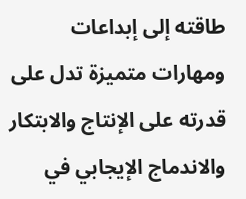طاقته إلى إبداعات ومهارات متميزة تدل على قدرته على الإنتاج والابتكار والاندماج الإيجابي في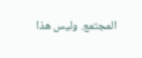المجتمع. وليس هذا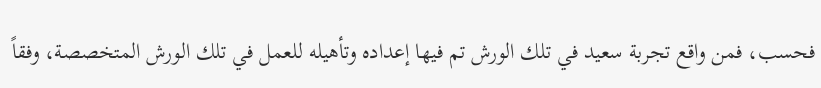فحسب، فمن واقع تجربة سعيد في تلك الورش تم فيها إعداده وتأهيله للعمل في تلك الورش المتخصصة، وفقاً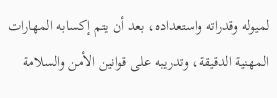لميوله وقدراته واستعداده، بعد أن يتم إكسابه المهارات المهنية الدقيقة، وتدريبه على قوانين الأمن والسلامة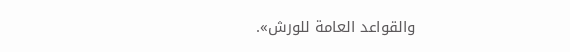والقواعد العامة للورش».